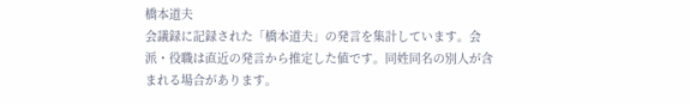橋本道夫
会議録に記録された「橋本道夫」の発言を集計しています。会派・役職は直近の発言から推定した値です。同姓同名の別人が含まれる場合があります。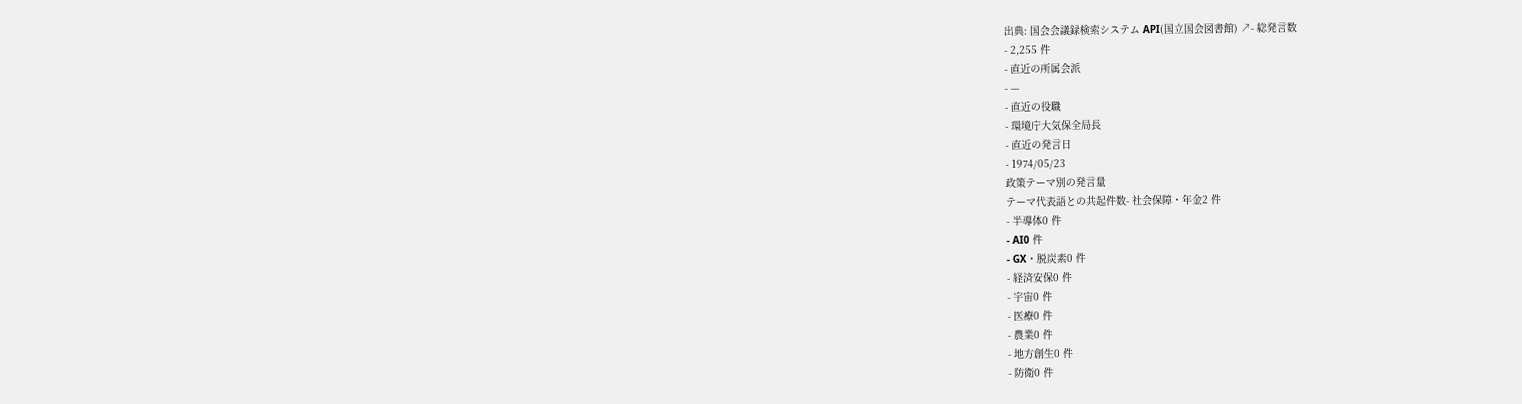出典: 国会会議録検索システム API(国立国会図書館) ↗- 総発言数
- 2,255 件
- 直近の所属会派
- —
- 直近の役職
- 環境庁大気保全局長
- 直近の発言日
- 1974/05/23
政策テーマ別の発言量
テーマ代表語との共起件数- 社会保障・年金2 件
- 半導体0 件
- AI0 件
- GX・脱炭素0 件
- 経済安保0 件
- 宇宙0 件
- 医療0 件
- 農業0 件
- 地方創生0 件
- 防衛0 件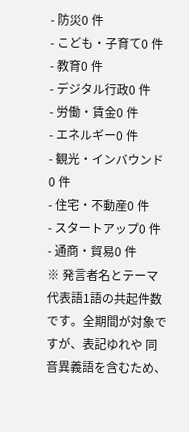- 防災0 件
- こども・子育て0 件
- 教育0 件
- デジタル行政0 件
- 労働・賃金0 件
- エネルギー0 件
- 観光・インバウンド0 件
- 住宅・不動産0 件
- スタートアップ0 件
- 通商・貿易0 件
※ 発言者名とテーマ代表語1語の共起件数です。全期間が対象ですが、表記ゆれや 同音異義語を含むため、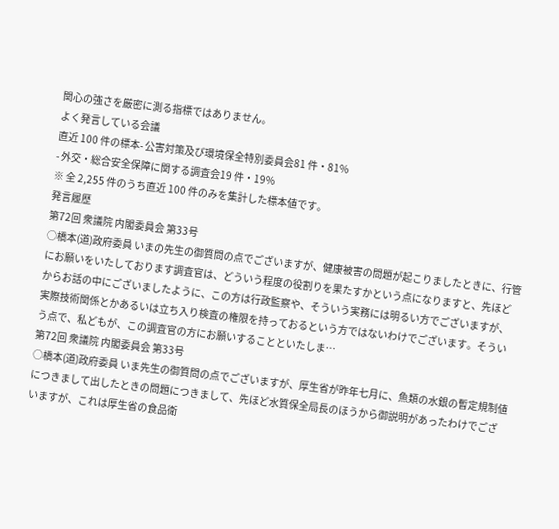関心の強さを厳密に測る指標ではありません。
よく発言している会議
直近 100 件の標本- 公害対策及び環境保全特別委員会81 件・81%
- 外交・総合安全保障に関する調査会19 件・19%
※ 全 2,255 件のうち直近 100 件のみを集計した標本値です。
発言履歴
第72回 衆議院 内閣委員会 第33号
○橋本(道)政府委員 いまの先生の御質問の点でございますが、健康被害の問題が起こりましたときに、行管にお願いをいたしております調査官は、どういう程度の役割りを果たすかという点になりますと、先ほどからお話の中にございましたように、この方は行政監察や、そういう実務には明るい方でございますが、実際技術関係とかあるいは立ち入り検査の権限を持っておるという方ではないわけでございます。そういう点で、私どもが、この調査官の方にお願いすることといたしま…
第72回 衆議院 内閣委員会 第33号
○橋本(道)政府委員 いま先生の御質問の点でございますが、厚生省が昨年七月に、魚類の水銀の暫定規制値につきまして出したときの問題につきまして、先ほど水質保全局長のほうから御説明があったわけでございますが、これは厚生省の食品衛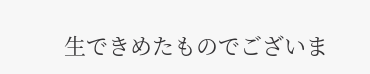生できめたものでございま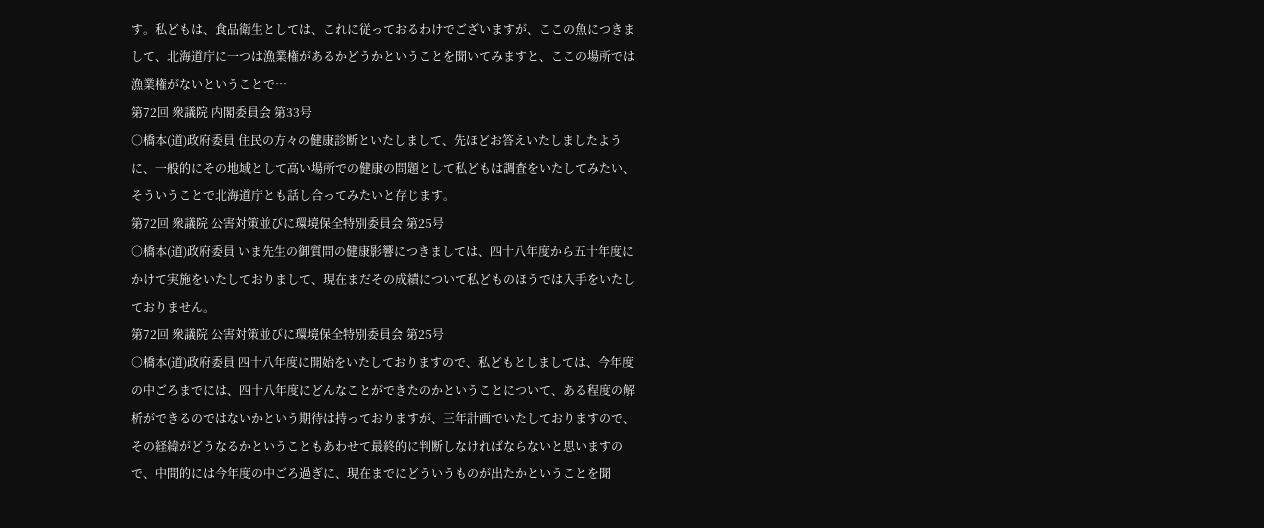す。私どもは、食品衛生としては、これに従っておるわけでございますが、ここの魚につきまして、北海道庁に一つは漁業権があるかどうかということを聞いてみますと、ここの場所では漁業権がないということで…
第72回 衆議院 内閣委員会 第33号
○橋本(道)政府委員 住民の方々の健康診断といたしまして、先ほどお答えいたしましたように、一般的にその地域として高い場所での健康の問題として私どもは調査をいたしてみたい、そういうことで北海道庁とも話し合ってみたいと存じます。
第72回 衆議院 公害対策並びに環境保全特別委員会 第25号
○橋本(道)政府委員 いま先生の御質問の健康影響につきましては、四十八年度から五十年度にかけて実施をいたしておりまして、現在まだその成績について私どものほうでは入手をいたしておりません。
第72回 衆議院 公害対策並びに環境保全特別委員会 第25号
○橋本(道)政府委員 四十八年度に開始をいたしておりますので、私どもとしましては、今年度の中ごろまでには、四十八年度にどんなことができたのかということについて、ある程度の解析ができるのではないかという期待は持っておりますが、三年計画でいたしておりますので、その経緯がどうなるかということもあわせて最終的に判断しなければならないと思いますので、中間的には今年度の中ごろ過ぎに、現在までにどういうものが出たかということを聞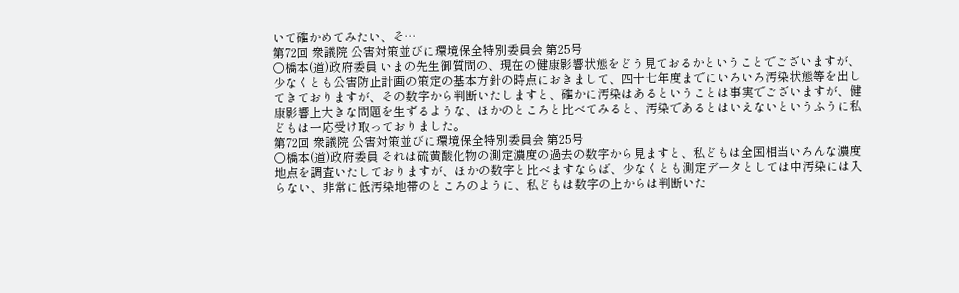いて確かめてみたい、そ…
第72回 衆議院 公害対策並びに環境保全特別委員会 第25号
○橋本(道)政府委員 いまの先生御質問の、現在の健康影響状態をどう見ておるかということでございますが、少なくとも公害防止計画の策定の基本方針の時点におきまして、四十七年度までにいろいろ汚染状態等を出してきておりますが、その数字から判断いたしますと、確かに汚染はあるということは事実でございますが、健康影響上大きな問題を生ずるような、ほかのところと比べてみると、汚染であるとはいえないというふうに私どもは一応受け取っておりました。
第72回 衆議院 公害対策並びに環境保全特別委員会 第25号
○橋本(道)政府委員 それは硫黄酸化物の測定濃度の過去の数字から見ますと、私どもは全国相当いろんな濃度地点を調査いたしておりますが、ほかの数字と比べますならば、少なくとも測定データとしては中汚染には入らない、非常に低汚染地帯のところのように、私どもは数字の上からは判断いた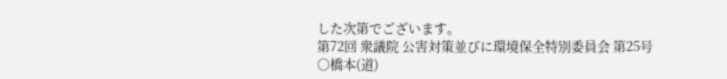した次第でございます。
第72回 衆議院 公害対策並びに環境保全特別委員会 第25号
○橋本(道)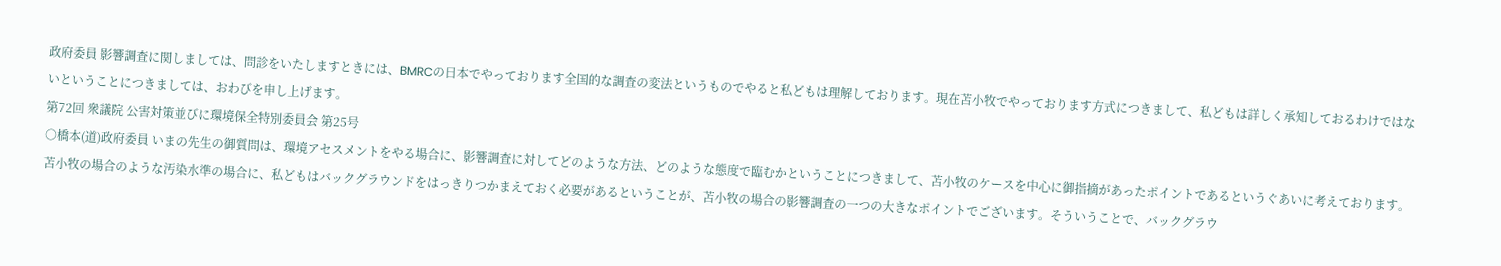政府委員 影響調査に関しましては、問診をいたしますときには、BMRCの日本でやっております全国的な調査の変法というものでやると私どもは理解しております。現在苫小牧でやっております方式につきまして、私どもは詳しく承知しておるわけではないということにつきましては、おわびを申し上げます。
第72回 衆議院 公害対策並びに環境保全特別委員会 第25号
○橋本(道)政府委員 いまの先生の御質問は、環境アセスメントをやる場合に、影響調査に対してどのような方法、どのような態度で臨むかということにつきまして、苫小牧のケースを中心に御指摘があったポイントであるというぐあいに考えております。 苫小牧の場合のような汚染水準の場合に、私どもはバックグラウンドをはっきりつかまえておく必要があるということが、苫小牧の場合の影響調査の一つの大きなポイントでございます。そういうことで、バックグラウ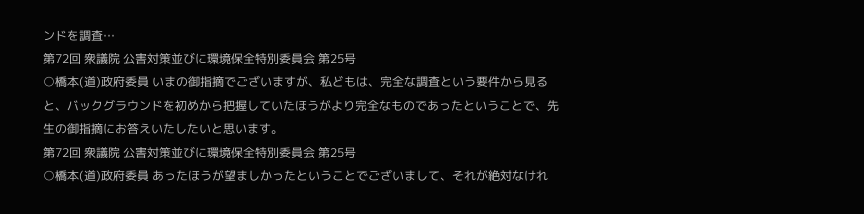ンドを調査…
第72回 衆議院 公害対策並びに環境保全特別委員会 第25号
○橋本(道)政府委員 いまの御指摘でございますが、私どもは、完全な調査という要件から見ると、バックグラウンドを初めから把握していたほうがより完全なものであったということで、先生の御指摘にお答えいたしたいと思います。
第72回 衆議院 公害対策並びに環境保全特別委員会 第25号
○橋本(道)政府委員 あったほうが望ましかったということでございまして、それが絶対なけれ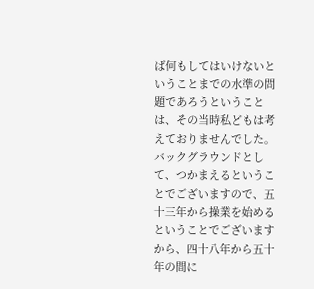ば何もしてはいけないということまでの水準の問題であろうということは、その当時私どもは考えておりませんでした。バックグラウンドとして、つかまえるということでございますので、五十三年から操業を始めるということでございますから、四十八年から五十年の間に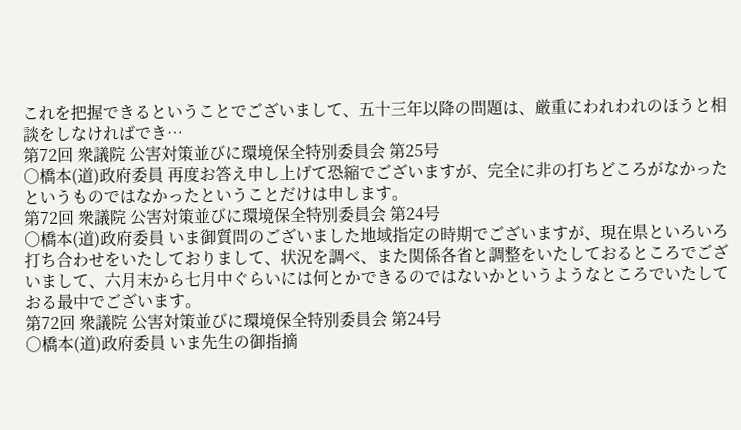これを把握できるということでございまして、五十三年以降の問題は、厳重にわれわれのほうと相談をしなければでき…
第72回 衆議院 公害対策並びに環境保全特別委員会 第25号
○橋本(道)政府委員 再度お答え申し上げて恐縮でございますが、完全に非の打ちどころがなかったというものではなかったということだけは申します。
第72回 衆議院 公害対策並びに環境保全特別委員会 第24号
○橋本(道)政府委員 いま御質問のございました地域指定の時期でございますが、現在県といろいろ打ち合わせをいたしておりまして、状況を調べ、また関係各省と調整をいたしておるところでございまして、六月末から七月中ぐらいには何とかできるのではないかというようなところでいたしておる最中でございます。
第72回 衆議院 公害対策並びに環境保全特別委員会 第24号
○橋本(道)政府委員 いま先生の御指摘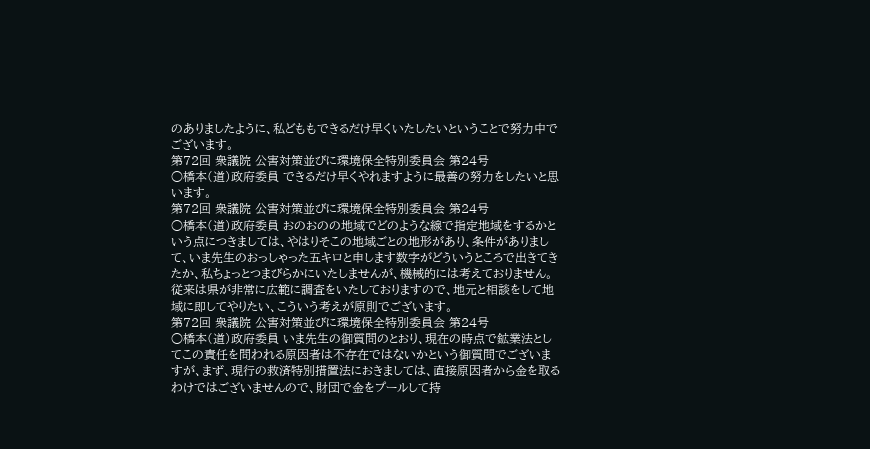のありましたように、私どももできるだけ早くいたしたいということで努力中でございます。
第72回 衆議院 公害対策並びに環境保全特別委員会 第24号
○橋本(道)政府委員 できるだけ早くやれますように最善の努力をしたいと思います。
第72回 衆議院 公害対策並びに環境保全特別委員会 第24号
○橋本(道)政府委員 おのおのの地域でどのような線で指定地域をするかという点につきましては、やはりそこの地域ごとの地形があり、条件がありまして、いま先生のおっしゃった五キロと申します数字がどういうところで出きてきたか、私ちょっとつまびらかにいたしませんが、機械的には考えておりません。従来は県が非常に広範に調査をいたしておりますので、地元と相談をして地域に即してやりたい、こういう考えが原則でございます。
第72回 衆議院 公害対策並びに環境保全特別委員会 第24号
○橋本(道)政府委員 いま先生の御質問のとおり、現在の時点で鉱業法としてこの責任を問われる原因者は不存在ではないかという御質問でございますが、まず、現行の救済特別措置法におきましては、直接原因者から金を取るわけではございませんので、財団で金をプールして持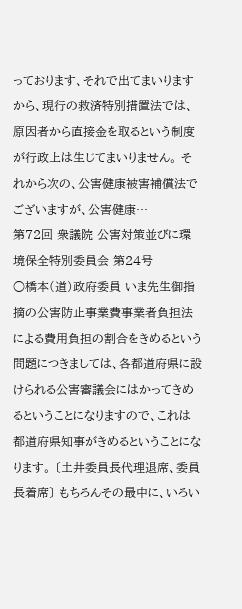っております、それで出てまいりますから、現行の救済特別措置法では、原因者から直接金を取るという制度が行政上は生じてまいりません。 それから次の、公害健康被害補償法でございますが、公害健康…
第72回 衆議院 公害対策並びに環境保全特別委員会 第24号
○橋本(道)政府委員 いま先生御指摘の公害防止事業費事業者負担法による費用負担の割合をきめるという問題につきましては、各都道府県に設けられる公害審議会にはかってきめるということになりますので、これは都道府県知事がきめるということになります。 〔土井委員長代理退席、委員長着席〕 もちろんその最中に、いろい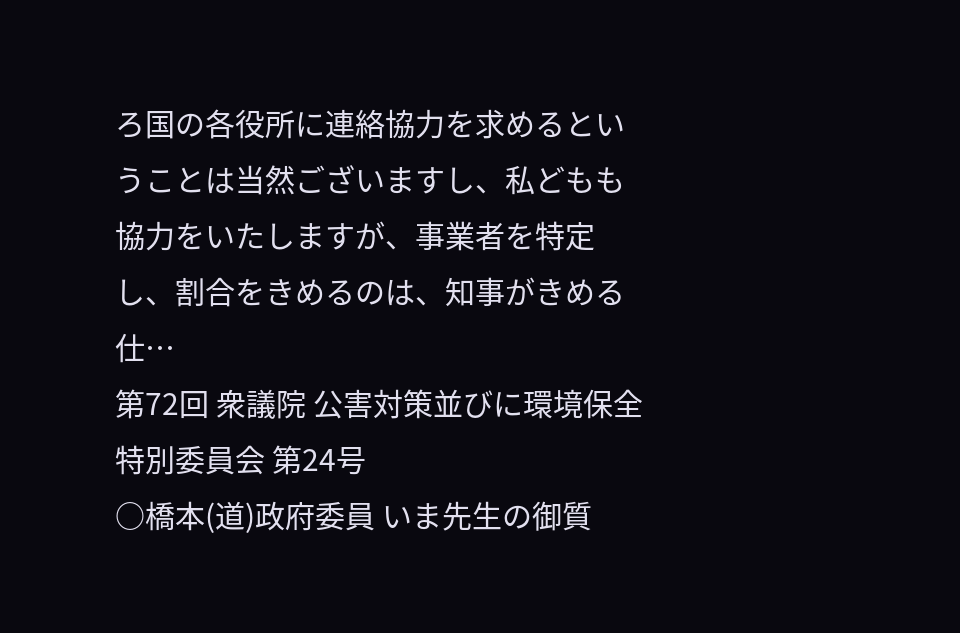ろ国の各役所に連絡協力を求めるということは当然ございますし、私どもも協力をいたしますが、事業者を特定し、割合をきめるのは、知事がきめる仕…
第72回 衆議院 公害対策並びに環境保全特別委員会 第24号
○橋本(道)政府委員 いま先生の御質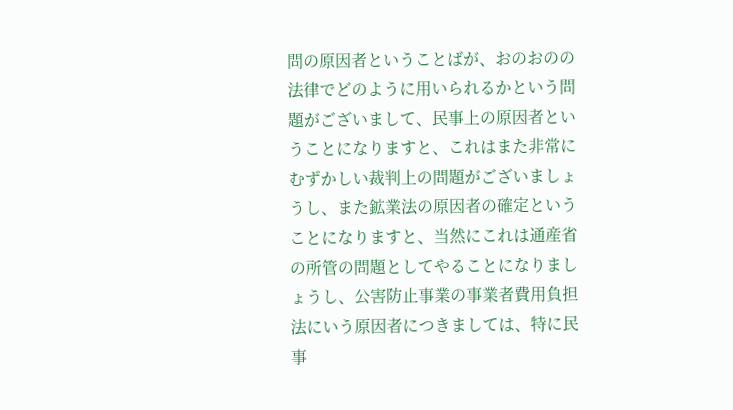問の原因者ということばが、おのおのの法律でどのように用いられるかという問題がございまして、民事上の原因者ということになりますと、これはまた非常にむずかしい裁判上の問題がございましょうし、また鉱業法の原因者の確定ということになりますと、当然にこれは通産省の所管の問題としてやることになりましょうし、公害防止事業の事業者費用負担法にいう原因者につきましては、特に民事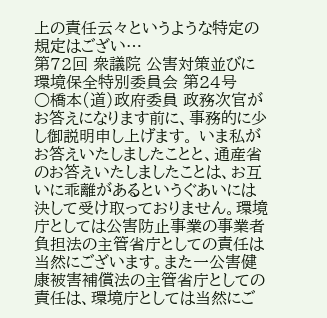上の責任云々というような特定の規定はござい…
第72回 衆議院 公害対策並びに環境保全特別委員会 第24号
○橋本(道)政府委員 政務次官がお答えになります前に、事務的に少し御説明申し上げます。 いま私がお答えいたしましたことと、通産省のお答えいたしましたことは、お互いに乖離があるというぐあいには決して受け取っておりません。環境庁としては公害防止事業の事業者負担法の主管省庁としての責任は当然にございます。また一公害健康被害補償法の主管省庁としての責任は、環境庁としては当然にご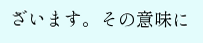ざいます。その意味に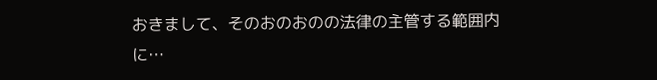おきまして、そのおのおのの法律の主管する範囲内に…